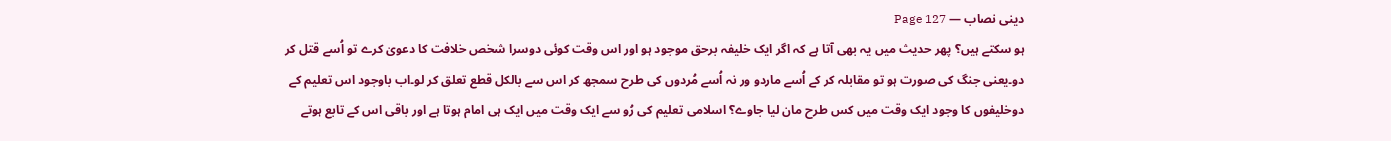دینی نصاب — Page 127
ہو سکتے ہیں؟ پھر حدیث میں یہ بھی آتا ہے کہ اگر ایک خلیفہ برحق موجود ہو اور اس وقت کوئی دوسرا شخص خلافت کا دعویٰ کرے تو اُسے قتل کر دو۔یعنی جنگ کی صورت ہو تو مقابلہ کر کے اُسے ماردو ور نہ اُسے مُردوں کی طرح سمجھ کر اس سے بالکل قطع تعلق کر لو۔اب باوجود اس تعلیم کے دوخلیفوں کا وجود ایک وقت میں کس طرح مان لیا جاوے؟ اسلامی تعلیم کی رُو سے ایک وقت میں ایک ہی امام ہوتا ہے اور باقی اس کے تابع ہوتے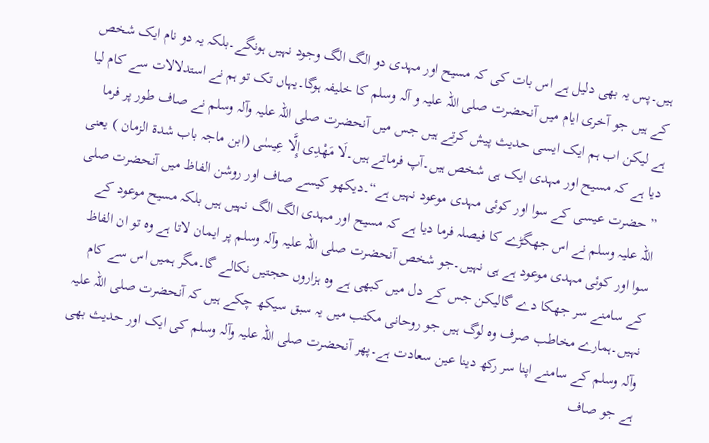ہیں۔پس یہ بھی دلیل ہے اس بات کی کہ مسیح اور مہدی دو الگ الگ وجود نہیں ہونگے۔بلکہ یہ دو نام ایک شخص کے ہیں جو آخری ایام میں آنحضرت صلی اللہ علیہ و آلہ وسلم کا خلیفہ ہوگا۔یہاں تک تو ہم نے استدلالات سے کام لیا ہے لیکن اب ہم ایک ایسی حدیث پیش کرتے ہیں جس میں آنحضرت صلی اللہ علیہ وآلہ وسلم نے صاف طور پر فرما دیا ہے کہ مسیح اور مہدی ایک ہی شخص ہیں۔آپ فرماتے ہیں۔لَا مَهْدِى إِلَّا عِیسٰی (ابن ماجہ باب شدة الزمان ) یعنی ” حضرت عیسی کے سوا اور کوئی مہدی موعود نہیں ہے“۔دیکھو کیسے صاف اور روشن الفاظ میں آنحضرت صلی اللہ علیہ وسلم نے اس جھگڑے کا فیصلہ فرما دیا ہے کہ مسیح اور مہدی الگ الگ نہیں ہیں بلکہ مسیح موعود کے سوا اور کوئی مہدی موعود ہے ہی نہیں۔جو شخص آنحضرت صلی اللہ علیہ وآلہ وسلم پر ایمان لاتا ہے وہ تو ان الفاظ کے سامنے سر جھکا دے گالیکن جس کے دل میں کبھی ہے وہ ہزاروں حجتیں نکالے گا۔مگر ہمیں اس سے کام نہیں۔ہمارے مخاطب صرف وہ لوگ ہیں جو روحانی مکتب میں یہ سبق سیکھ چکے ہیں کہ آنحضرت صلی اللہ علیہ وآلہ وسلم کے سامنے اپنا سر رکھ دینا عین سعادت ہے۔پھر آنحضرت صلی اللہ علیہ وآلہ وسلم کی ایک اور حدیث بھی ہے جو صاف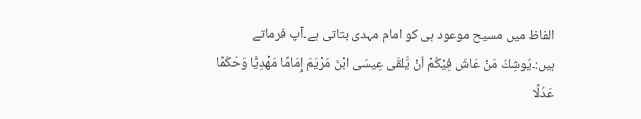الفاظ میں مسیح موعود ہی کو امام مہدی بتاتی ہے۔آپ فرماتے ہیں:۔يُوشِكُ مَنْ عَاشَ فِيْكُمْ اَنْ يَّلقَى عِيسَى ابْنَ مَرْيَمَ إِمَامًا مَهْدِيًّا وَحَكَمًا عَدُلًا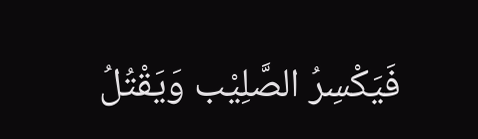فَيَكْسِرُ الصَّلِيْب وَيَقْتُلُ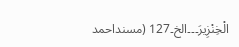الْخِنْزِيرَ۔۔۔الخ۔127 (مسنداحمد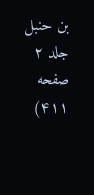بن حنبل جلد ۲ صفحه ۴۱۱)